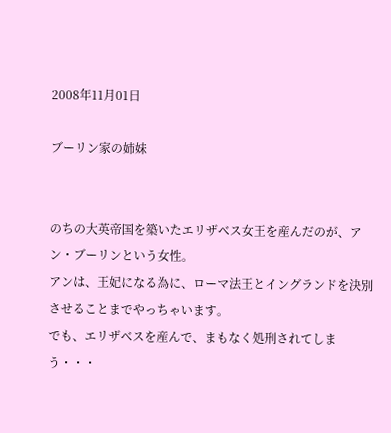2008年11月01日

ブーリン家の姉妹


のちの大英帝国を築いたエリザベス女王を産んだのが、アン・ブーリンという女性。
アンは、王妃になる為に、ローマ法王とイングランドを決別させることまでやっちゃいます。
でも、エリザベスを産んで、まもなく処刑されてしまう・・・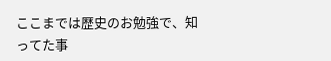ここまでは歴史のお勉強で、知ってた事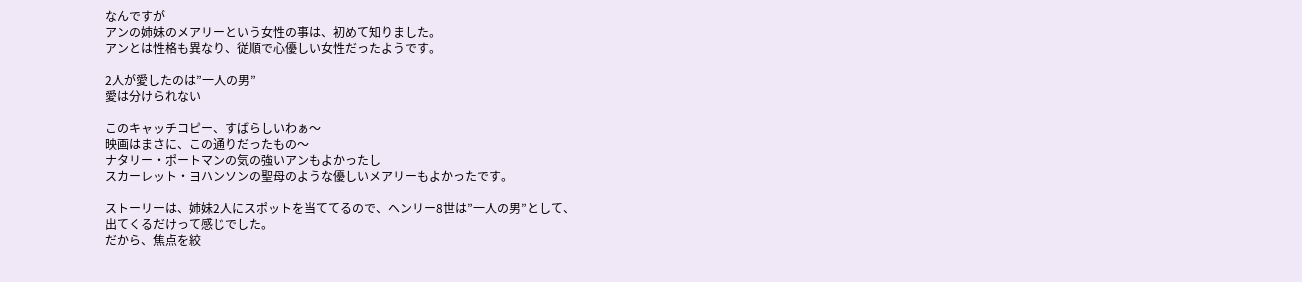なんですが
アンの姉妹のメアリーという女性の事は、初めて知りました。
アンとは性格も異なり、従順で心優しい女性だったようです。

2人が愛したのは”一人の男”
愛は分けられない

このキャッチコピー、すばらしいわぁ〜
映画はまさに、この通りだったもの〜
ナタリー・ポートマンの気の強いアンもよかったし
スカーレット・ヨハンソンの聖母のような優しいメアリーもよかったです。

ストーリーは、姉妹2人にスポットを当ててるので、ヘンリー8世は”一人の男”として、
出てくるだけって感じでした。
だから、焦点を絞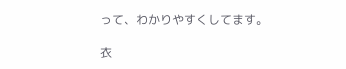って、わかりやすくしてます。

衣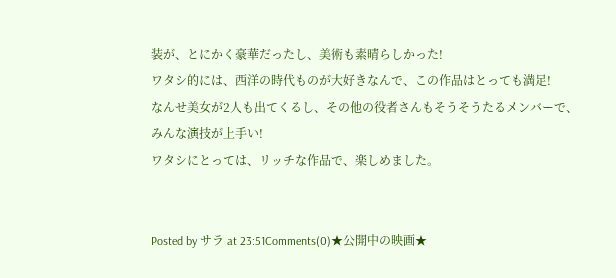装が、とにかく豪華だったし、美術も素晴らしかった!
ワタシ的には、西洋の時代ものが大好きなんで、この作品はとっても満足!
なんせ美女が2人も出てくるし、その他の役者さんもそうそうたるメンバーで、
みんな演技が上手い!
ワタシにとっては、リッチな作品で、楽しめました。


Posted by サラ at 23:51Comments(0)★公開中の映画★